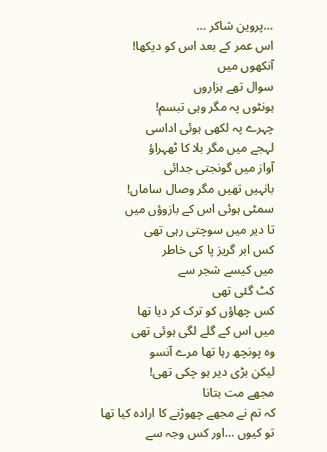…پروین شاکر …
اس عمر کے بعد اس کو دیکھا!
آنکھوں میں
سوال تھے ہزاروں
ہونٹوں پہ مگر وہی تبسم!
چہرے پہ لکھی ہوئی اداسی
لہجے میں مگر بلا کا ٹھہراؤ
آواز میں گونجتی جدائی
بانہیں تھیں مگر وصال ساماں!
سمٹی ہوئی اس کے بازوؤں میں
تا دیر میں سوچتی رہی تھی
کس ابر گریز پا کی خاطر
میں کیسے شجر سے
کٹ گئی تھی
کس چھاؤں کو ترک کر دیا تھا
میں اس کے گلے لگی ہوئی تھی
وہ پونچھ رہا تھا مرے آنسو
لیکن بڑی دیر ہو چکی تھی!
مجھے مت بتانا
کہ تم نے مجھے چھوڑنے کا ارادہ کیا تھا
تو کیوں …اور کس وجہ سے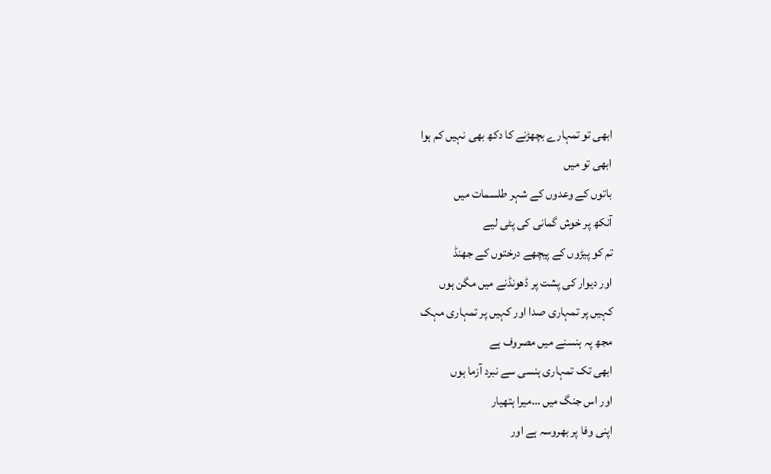ابھی تو تمہارے بچھڑنے کا دکھ بھی نہیں کم ہوا
ابھی تو میں
باتوں کے وعدوں کے شہر طلسمات میں
آنکھ پر خوش گمانی کی پٹی لیے
تم کو پیڑوں کے پیچھے درختوں کے جھنڈ
اور دیوار کی پشت پر ڈھونڈنے میں مگن ہوں
کہیں پر تمہاری صدا اور کہیں پر تمہاری مہک
مجھ پہ ہنسنے میں مصروف ہے
ابھی تک تمہاری ہنسی سے نبرد آزما ہوں
اور اس جنگ میں …میرا ہتھیار
اپنی وفا پر بھروسہ ہے اور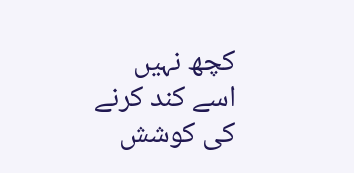کچھ نہیں
اسے کند کرنے کی کوشش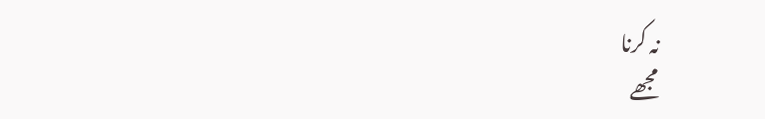نہ کرنا
مجھے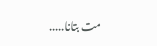مت بتانا.....